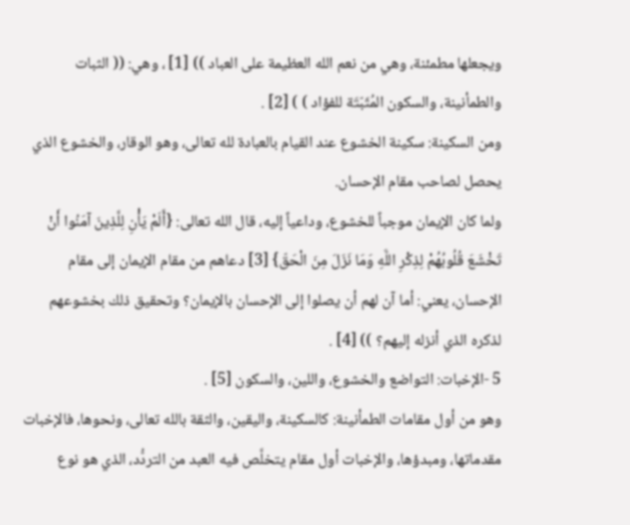ويجعلها مطمئنة، وهي من نعم الله العظيمة على العباد )) [1] ، وهي: (( الثبات والطمأنينة، والسكون المُثَبّتَة للفؤاد ) ) [2] .
ومن السكينة: سكينة الخشوع عند القيام بالعبادة لله تعالى، وهو الوقار، والخشوع الذي يحصل لصاحب مقام الإحسان.
ولما كان الإيمان موجباً للخشوع، وداعياً إليه، قال الله تعالى: {أَلَمْ يَأْنِ لِلَّذِينَ آمَنُوا أَنْ تَخْشَعَ قُلُوبُهُمْ لِذِكْرِ اللَّهِ وَمَا نَزَلَ مِنَ الْحَقّ} [3] دعاهم من مقام الإيمان إلى مقام الإحسان، يعني: أما آن لهم أن يصلوا إلى الإحسان بالإيمان؟ وتحقيق ذلك بخشوعهم لذكره الذي أنزله إليهم؟ )) [4] .
5 -الإخبات: التواضع والخشوع، واللين، والسكون [5] .
وهو من أول مقامات الطمأنينة: كالسكينة، واليقين، والثقة بالله تعالى، ونحوها، فالإخبات مقدماتها، ومبدؤها، والإخبات أول مقام يتخلَّص فيه العبد من التردُّد، الذي هو نوع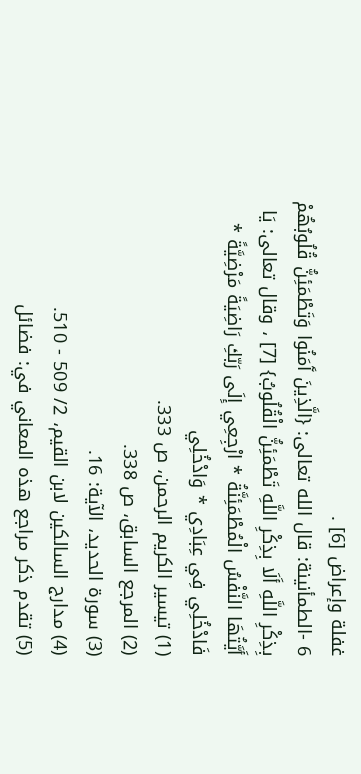غفلة وإعراض [6] .
6 -الطمأنينة: قال الله تعالى: {الَّذِينَ آَمَنُوا وَتَطْمَئِنُّ قُلُوبُهُمْ بِذِكْرِ اللَّهِ أَلَا بِذِكْرِ اللَّهِ تَطْمَئِنُّ الْقُلُوبُ} [7] ، وقال تعالى: يَا أَيَّتُهَا النَّفْسُ الْمُطْمَئِنَّةُ * ارْجِعِي إِلَى رَبّكِ رَاضِيَةً مَرْضِيَّةً * فَادْخُلِي فِي عِبَادِي * وَادْخُلِي
(1) تيسير الكريم الرحمن، ص 333.
(2) المرجع السابق، ص 338.
(3) سورة الحديد، الآية: 16.
(4) مدارج السالكين لابن القيم، 2/ 509 - 510.
(5) تقدم ذكر مراجع هذه المعاني في: فضائل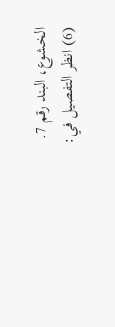الخشوع، البند رقم 7.
(6) انظر التفصيل في: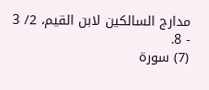مدارج السالكين لابن القيم، 2/ 3 - 8.
(7) سورة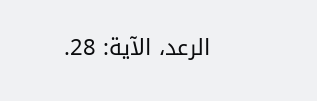الرعد، الآية: 28.